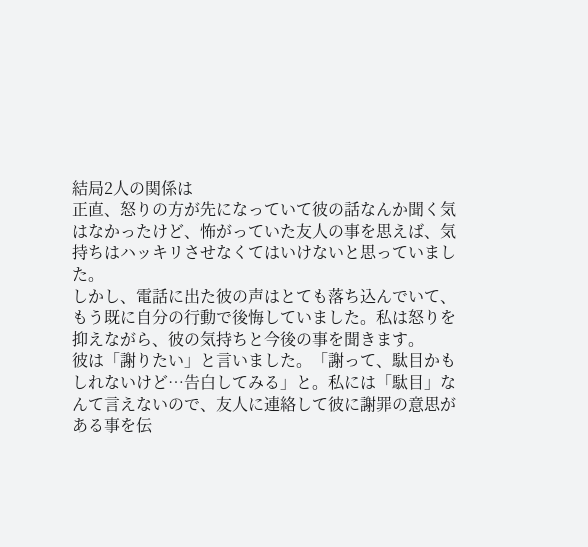結局2人の関係は
正直、怒りの方が先になっていて彼の話なんか聞く気はなかったけど、怖がっていた友人の事を思えば、気持ちはハッキリさせなくてはいけないと思っていました。
しかし、電話に出た彼の声はとても落ち込んでいて、もう既に自分の行動で後悔していました。私は怒りを抑えながら、彼の気持ちと今後の事を聞きます。
彼は「謝りたい」と言いました。「謝って、駄目かもしれないけど…告白してみる」と。私には「駄目」なんて言えないので、友人に連絡して彼に謝罪の意思がある事を伝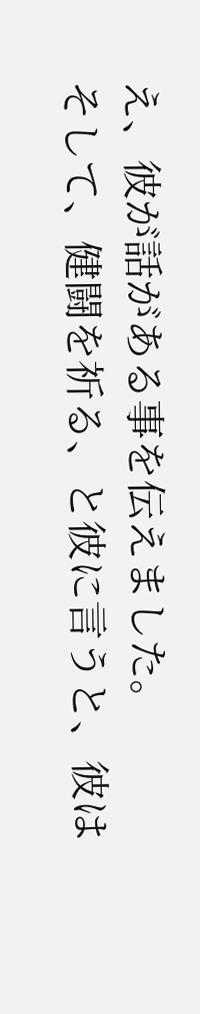え、彼が話がある事を伝えました。
そして、健闘を祈る、と彼に言うと、彼は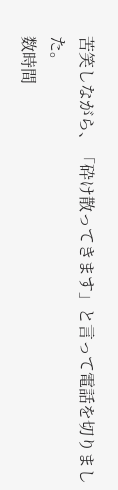苦笑しながら、「砕け散ってきます」と言って電話を切りました。
数時間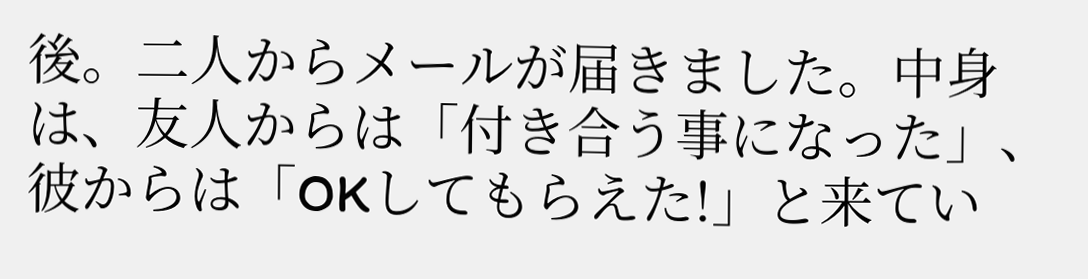後。二人からメールが届きました。中身は、友人からは「付き合う事になった」、彼からは「OKしてもらえた!」と来てい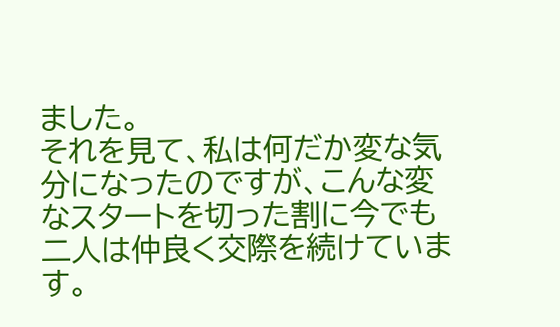ました。
それを見て、私は何だか変な気分になったのですが、こんな変なスタートを切った割に今でも二人は仲良く交際を続けています。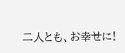二人とも、お幸せに!